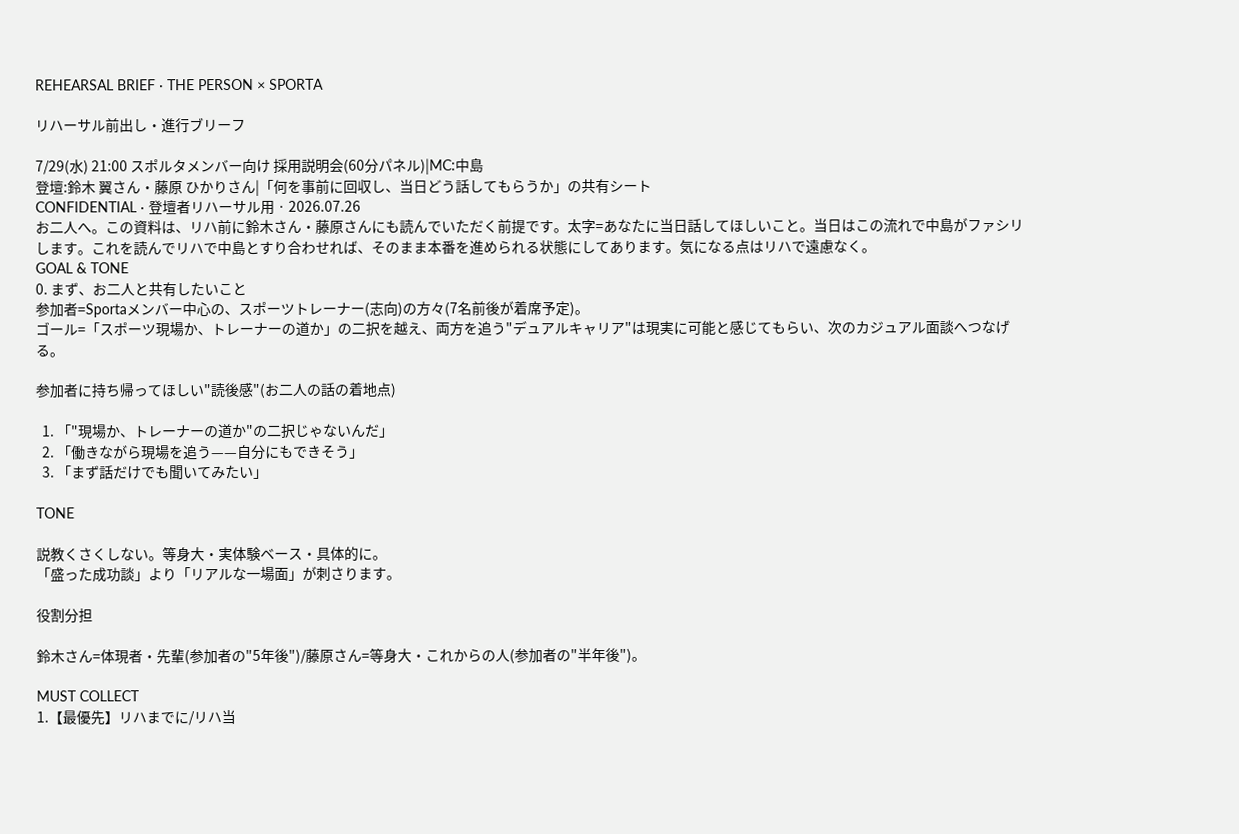REHEARSAL BRIEF · THE PERSON × SPORTA

リハーサル前出し・進行ブリーフ

7/29(水) 21:00 スポルタメンバー向け 採用説明会(60分パネル)|MC:中島
登壇:鈴木 翼さん・藤原 ひかりさん|「何を事前に回収し、当日どう話してもらうか」の共有シート
CONFIDENTIAL · 登壇者リハーサル用 · 2026.07.26
お二人へ。この資料は、リハ前に鈴木さん・藤原さんにも読んでいただく前提です。太字=あなたに当日話してほしいこと。当日はこの流れで中島がファシリします。これを読んでリハで中島とすり合わせれば、そのまま本番を進められる状態にしてあります。気になる点はリハで遠慮なく。
GOAL & TONE
0. まず、お二人と共有したいこと
参加者=Sportaメンバー中心の、スポーツトレーナー(志向)の方々(7名前後が着席予定)。
ゴール=「スポーツ現場か、トレーナーの道か」の二択を越え、両方を追う"デュアルキャリア"は現実に可能と感じてもらい、次のカジュアル面談へつなげる。

参加者に持ち帰ってほしい"読後感"(お二人の話の着地点)

  1. 「"現場か、トレーナーの道か"の二択じゃないんだ」
  2. 「働きながら現場を追う——自分にもできそう」
  3. 「まず話だけでも聞いてみたい」

TONE

説教くさくしない。等身大・実体験ベース・具体的に。
「盛った成功談」より「リアルな一場面」が刺さります。

役割分担

鈴木さん=体現者・先輩(参加者の"5年後")/藤原さん=等身大・これからの人(参加者の"半年後")。

MUST COLLECT
1.【最優先】リハまでに/リハ当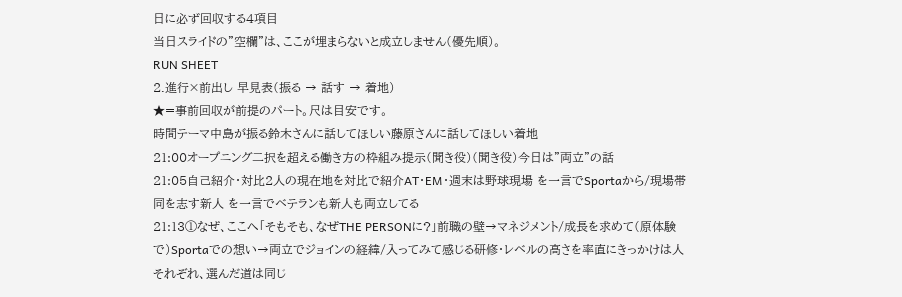日に必ず回収する4項目
当日スライドの"空欄"は、ここが埋まらないと成立しません(優先順)。
RUN SHEET
2.進行×前出し 早見表(振る → 話す → 着地)
★=事前回収が前提のパート。尺は目安です。
時間テーマ中島が振る鈴木さんに話してほしい藤原さんに話してほしい着地
21:00オープニング二択を超える働き方の枠組み提示(聞き役)(聞き役)今日は"両立"の話
21:05自己紹介・対比2人の現在地を対比で紹介AT・EM・週末は野球現場 を一言でSportaから/現場帯同を志す新人 を一言でベテランも新人も両立してる
21:13①なぜ、ここへ「そもそも、なぜTHE PERSONに?」前職の壁→マネジメント/成長を求めて(原体験で)Sportaでの想い→両立でジョインの経緯/入ってみて感じる研修・レベルの高さを率直にきっかけは人それぞれ、選んだ道は同じ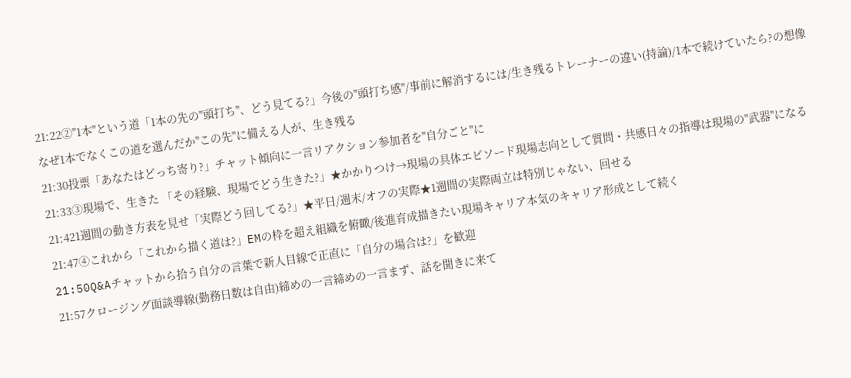21:22②"1本"という道「1本の先の"頭打ち"、どう見てる?」今後の"頭打ち感"/事前に解消するには/生き残るトレーナーの違い(持論)/1本で続けていたら?の想像なぜ1本でなくこの道を選んだか"この先"に備える人が、生き残る
21:30投票「あなたはどっち寄り?」チャット傾向に一言リアクション参加者を"自分ごと"に
21:33③現場で、生きた 「その経験、現場でどう生きた?」★かかりつけ→現場の具体エピソード現場志向として質問・共感日々の指導は現場の"武器"になる
21:421週間の動き方表を見せ「実際どう回してる?」★平日/週末/オフの実際★1週間の実際両立は特別じゃない、回せる
21:47④これから「これから描く道は?」EMの枠を超え組織を俯瞰/後進育成描きたい現場キャリア本気のキャリア形成として続く
21:50Q&Aチャットから拾う自分の言葉で新人目線で正直に「自分の場合は?」を歓迎
21:57クロージング面談導線(勤務日数は自由)締めの一言締めの一言まず、話を聞きに来て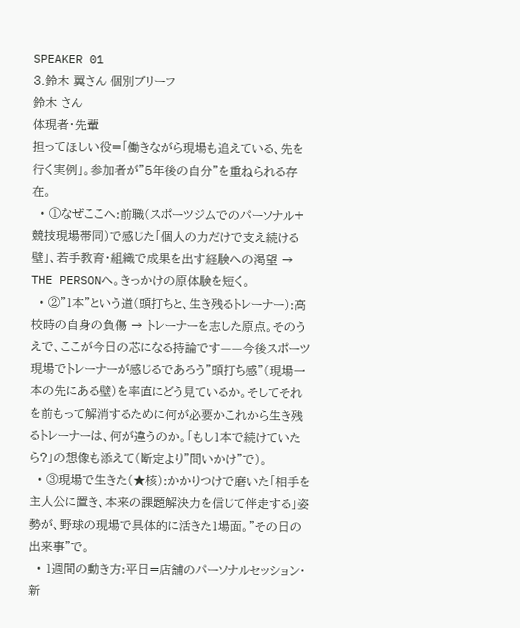SPEAKER 01
3.鈴木 翼さん 個別ブリーフ
鈴木 さん
体現者・先輩
担ってほしい役=「働きながら現場も追えている、先を行く実例」。参加者が"5年後の自分"を重ねられる存在。
  • ①なぜここへ:前職(スポーツジムでのパーソナル+競技現場帯同)で感じた「個人の力だけで支え続ける壁」、若手教育・組織で成果を出す経験への渇望 → THE PERSONへ。きっかけの原体験を短く。
  • ②"1本"という道(頭打ちと、生き残るトレーナー):高校時の自身の負傷 → トレーナーを志した原点。そのうえで、ここが今日の芯になる持論です——今後スポーツ現場でトレーナーが感じるであろう"頭打ち感"(現場一本の先にある壁)を率直にどう見ているか。そしてそれを前もって解消するために何が必要かこれから生き残るトレーナーは、何が違うのか。「もし1本で続けていたら?」の想像も添えて(断定より"問いかけ"で)。
  • ③現場で生きた(★核):かかりつけで磨いた「相手を主人公に置き、本来の課題解決力を信じて伴走する」姿勢が、野球の現場で具体的に活きた1場面。"その日の出来事"で。
  • 1週間の動き方:平日=店舗のパーソナルセッション・新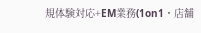規体験対応+EM業務(1on1・店舗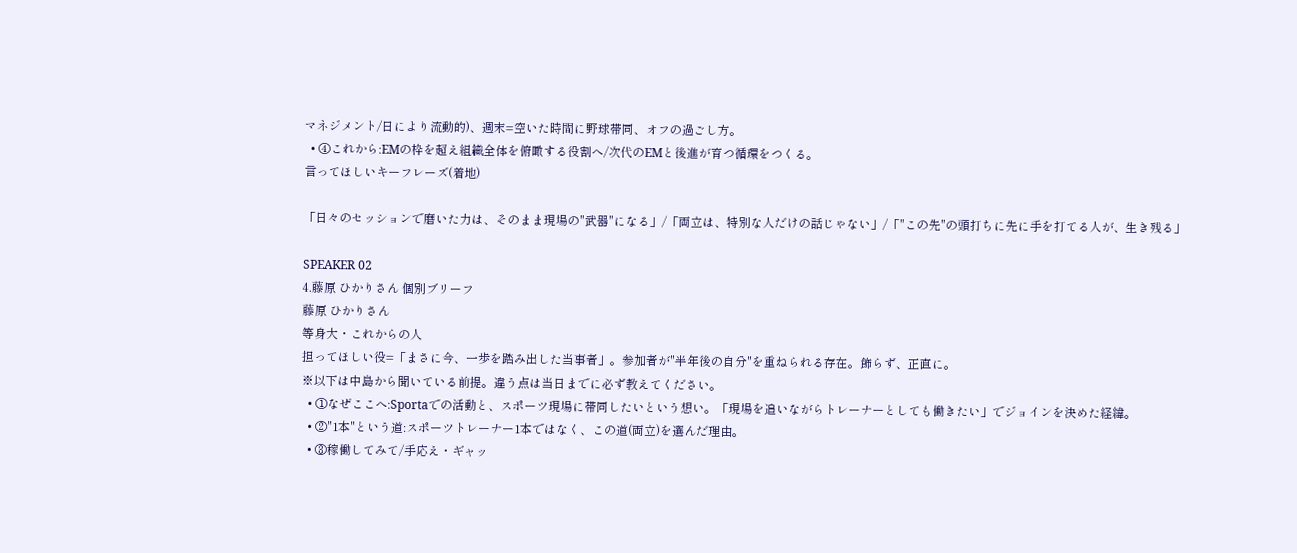マネジメント/日により流動的)、週末=空いた時間に野球帯同、オフの過ごし方。
  • ④これから:EMの枠を超え組織全体を俯瞰する役割へ/次代のEMと後進が育つ循環をつくる。
言ってほしいキーフレーズ(着地)

「日々のセッションで磨いた力は、そのまま現場の"武器"になる」/「両立は、特別な人だけの話じゃない」/「"この先"の頭打ちに先に手を打てる人が、生き残る」

SPEAKER 02
4.藤原 ひかりさん 個別ブリーフ
藤原 ひかりさん
等身大・これからの人
担ってほしい役=「まさに今、一歩を踏み出した当事者」。参加者が"半年後の自分"を重ねられる存在。飾らず、正直に。
※以下は中島から聞いている前提。違う点は当日までに必ず教えてください。
  • ①なぜここへ:Sportaでの活動と、スポーツ現場に帯同したいという想い。「現場を追いながらトレーナーとしても働きたい」でジョインを決めた経緯。
  • ②"1本"という道:スポーツトレーナー1本ではなく、この道(両立)を選んだ理由。
  • ③稼働してみて/手応え・ギャッ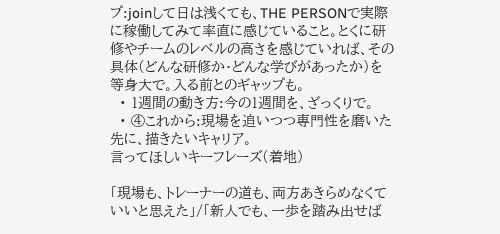プ:joinして日は浅くても、THE PERSONで実際に稼働してみて率直に感じていること。とくに研修やチームのレベルの高さを感じていれば、その具体(どんな研修か・どんな学びがあったか)を等身大で。入る前とのギャップも。
  • 1週間の動き方:今の1週間を、ざっくりで。
  • ④これから:現場を追いつつ専門性を磨いた先に、描きたいキャリア。
言ってほしいキーフレーズ(着地)

「現場も、トレーナーの道も、両方あきらめなくていいと思えた」/「新人でも、一歩を踏み出せば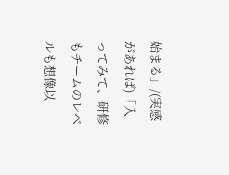始まる」/(実感があれば)「入ってみて、研修もチームのレベルも想像以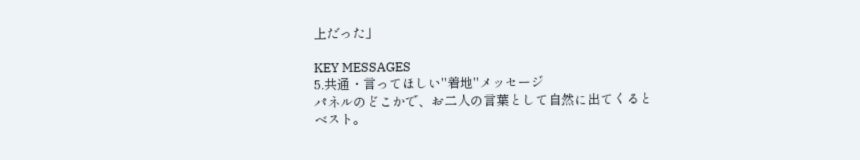上だった」

KEY MESSAGES
5.共通・言ってほしい"着地"メッセージ
パネルのどこかで、お二人の言葉として自然に出てくるとベスト。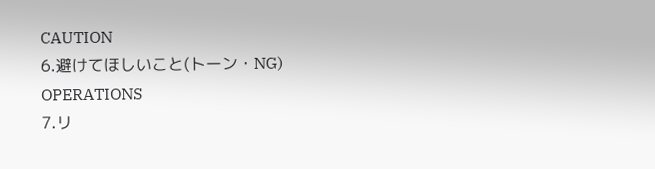CAUTION
6.避けてほしいこと(トーン・NG)
OPERATIONS
7.リ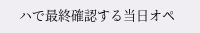ハで最終確認する当日オペ